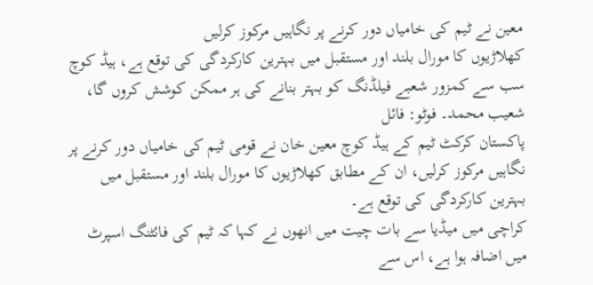معین نے ٹیم کی خامیاں دور کرنے پر نگاہیں مرکوز کرلیں
کھلاڑیوں کا مورال بلند اور مستقبل میں بہترین کارکردگی کی توقع ہے، ہیڈ کوچ
سب سے کمزور شعبے فیلڈنگ کو بہتر بنانے کی ہر ممکن کوشش کروں گا، شعیب محمد۔ فوٹو: فائل
پاکستان کرکٹ ٹیم کے ہیڈ کوچ معین خان نے قومی ٹیم کی خامیاں دور کرنے پر نگاہیں مرکوز کرلیں، ان کے مطابق کھلاڑیوں کا مورال بلند اور مستقبل میں بہترین کارکردگی کی توقع ہے۔
کراچی میں میڈیا سے بات چیت میں انھوں نے کہا کہ ٹیم کی فائٹنگ اسپرٹ میں اضافہ ہوا ہے، اس سے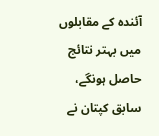آئندہ کے مقابلوں میں بہتر نتائج حاصل ہونگے، سابق کپتان نے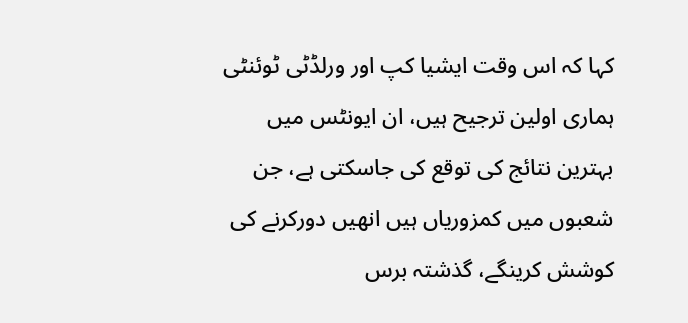کہا کہ اس وقت ایشیا کپ اور ورلڈٹی ٹوئنٹی ہماری اولین ترجیح ہیں، ان ایونٹس میں بہترین نتائج کی توقع کی جاسکتی ہے، جن شعبوں میں کمزوریاں ہیں انھیں دورکرنے کی کوشش کرینگے، گذشتہ برس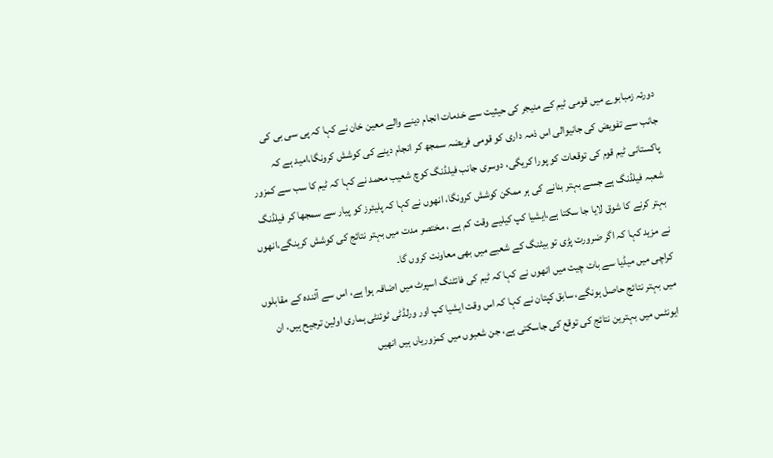دورئہ زمبابوے میں قومی ٹیم کے منیجر کی حیثیت سے خدمات انجام دینے والے معین خان نے کہا کہ پی سی بی کی جانب سے تفویض کی جانیوالی اس ذمہ داری کو قومی فریضہ سمجھ کر انجام دینے کی کوشش کرونگا،امید ہے کہ پاکستانی ٹیم قوم کی توقعات کو پورا کریگی، دوسری جانب فیلڈنگ کوچ شعیب محمد نے کہا کہ ٹیم کا سب سے کمزور شعبہ فیلڈنگ ہے جسے بہتر بنانے کی ہر ممکن کوشش کرونگا، انھوں نے کہا کہ پلیئرز کو پیار سے سمجھا کر فیلڈنگ بہتر کرنے کا شوق لایا جا سکتا ہے،ایشیا کپ کیلیے وقت کم ہے ، مختصر مدت میں بہتر نتائج کی کوشش کرینگے،انھوں نے مزید کہا کہ اگر ضرورت پڑی تو بیٹنگ کے شعبے میں بھی معاونت کروں گا۔
کراچی میں میڈیا سے بات چیت میں انھوں نے کہا کہ ٹیم کی فائٹنگ اسپرٹ میں اضافہ ہوا ہے، اس سے آئندہ کے مقابلوں میں بہتر نتائج حاصل ہونگے، سابق کپتان نے کہا کہ اس وقت ایشیا کپ اور ورلڈٹی ٹوئنٹی ہماری اولین ترجیح ہیں، ان ایونٹس میں بہترین نتائج کی توقع کی جاسکتی ہے، جن شعبوں میں کمزوریاں ہیں انھیں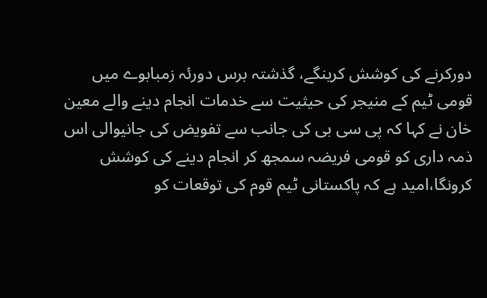دورکرنے کی کوشش کرینگے، گذشتہ برس دورئہ زمبابوے میں قومی ٹیم کے منیجر کی حیثیت سے خدمات انجام دینے والے معین خان نے کہا کہ پی سی بی کی جانب سے تفویض کی جانیوالی اس ذمہ داری کو قومی فریضہ سمجھ کر انجام دینے کی کوشش کرونگا،امید ہے کہ پاکستانی ٹیم قوم کی توقعات کو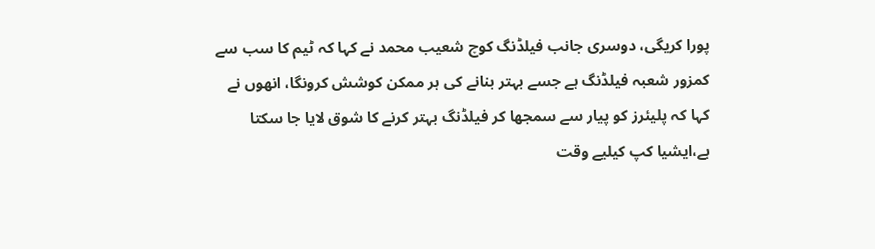پورا کریگی، دوسری جانب فیلڈنگ کوچ شعیب محمد نے کہا کہ ٹیم کا سب سے کمزور شعبہ فیلڈنگ ہے جسے بہتر بنانے کی ہر ممکن کوشش کرونگا، انھوں نے کہا کہ پلیئرز کو پیار سے سمجھا کر فیلڈنگ بہتر کرنے کا شوق لایا جا سکتا ہے،ایشیا کپ کیلیے وقت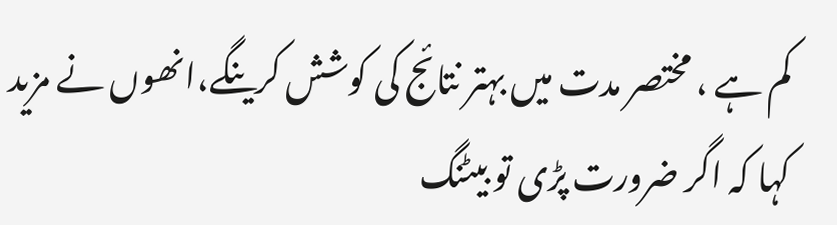کم ہے ، مختصر مدت میں بہتر نتائج کی کوشش کرینگے،انھوں نے مزید کہا کہ اگر ضرورت پڑی تو بیٹنگ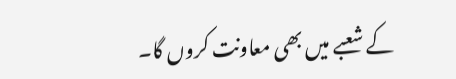کے شعبے میں بھی معاونت کروں گا۔